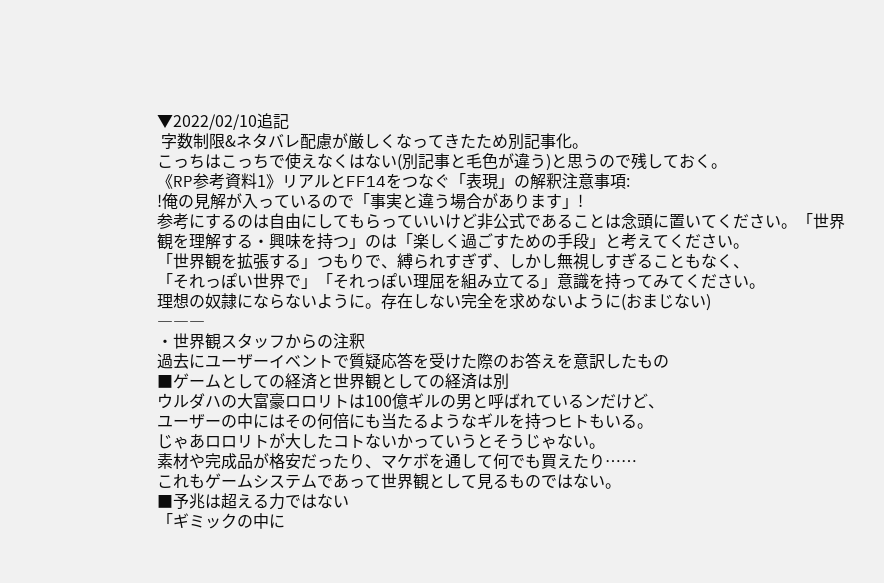▼2022/02/10追記
 字数制限&ネタバレ配慮が厳しくなってきたため別記事化。
こっちはこっちで使えなくはない(別記事と毛色が違う)と思うので残しておく。
《RP参考資料1》リアルとFF14をつなぐ「表現」の解釈注意事項:
!俺の見解が入っているので「事実と違う場合があります」!
参考にするのは自由にしてもらっていいけど非公式であることは念頭に置いてください。「世界観を理解する・興味を持つ」のは「楽しく過ごすための手段」と考えてください。
「世界観を拡張する」つもりで、縛られすぎず、しかし無視しすぎることもなく、
「それっぽい世界で」「それっぽい理屈を組み立てる」意識を持ってみてください。
理想の奴隷にならないように。存在しない完全を求めないように(おまじない)
―――
・世界観スタッフからの注釈
過去にユーザーイベントで質疑応答を受けた際のお答えを意訳したもの
■ゲームとしての経済と世界観としての経済は別
ウルダハの大富豪ロロリトは100億ギルの男と呼ばれているンだけど、
ユーザーの中にはその何倍にも当たるようなギルを持つヒトもいる。
じゃあロロリトが大したコトないかっていうとそうじゃない。
素材や完成品が格安だったり、マケボを通して何でも買えたり……
これもゲームシステムであって世界観として見るものではない。
■予兆は超える力ではない
「ギミックの中に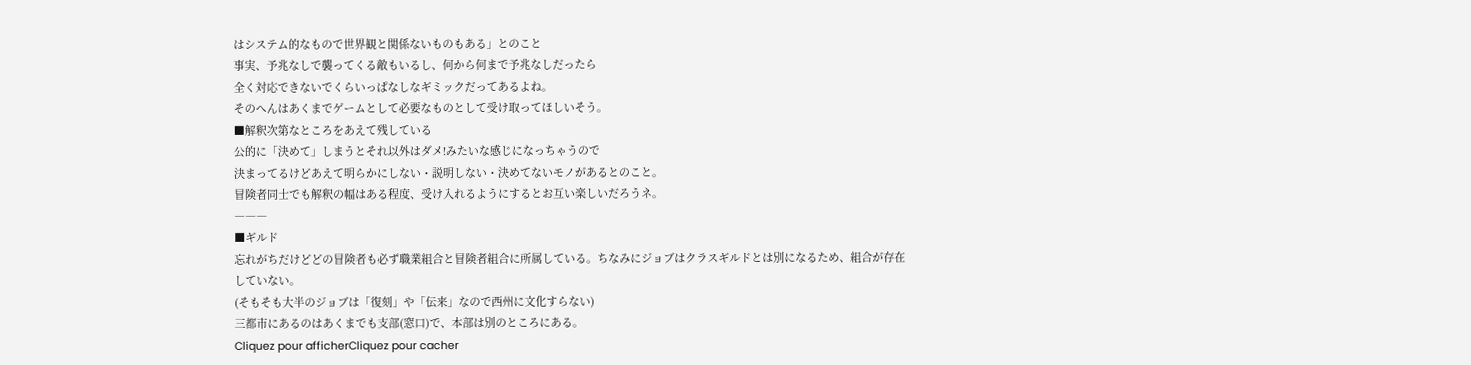はシステム的なもので世界観と関係ないものもある」とのこと
事実、予兆なしで襲ってくる敵もいるし、何から何まで予兆なしだったら
全く対応できないでくらいっぱなしなギミックだってあるよね。
そのへんはあくまでゲームとして必要なものとして受け取ってほしいそう。
■解釈次第なところをあえて残している
公的に「決めて」しまうとそれ以外はダメ!みたいな感じになっちゃうので
決まってるけどあえて明らかにしない・説明しない・決めてないモノがあるとのこと。
冒険者同士でも解釈の幅はある程度、受け入れるようにするとお互い楽しいだろうネ。
―――
■ギルド
忘れがちだけどどの冒険者も必ず職業組合と冒険者組合に所属している。ちなみにジョブはクラスギルドとは別になるため、組合が存在していない。
(そもそも大半のジョブは「復刻」や「伝来」なので西州に文化すらない)
三都市にあるのはあくまでも支部(窓口)で、本部は別のところにある。
Cliquez pour afficherCliquez pour cacher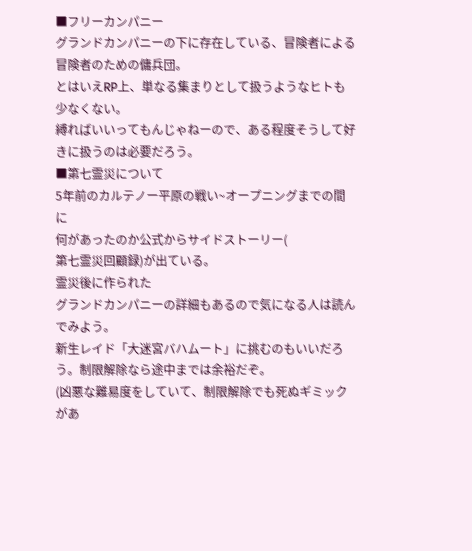■フリーカンパニー
グランドカンパニーの下に存在している、冒険者による冒険者のための傭兵団。
とはいえRP上、単なる集まりとして扱うようなヒトも少なくない。
縛ればいいってもんじゃねーので、ある程度そうして好きに扱うのは必要だろう。
■第七霊災について
5年前のカルテノー平原の戦い~オープニングまでの間に
何があったのか公式からサイドストーリー(
第七霊災回顧録)が出ている。
霊災後に作られた
グランドカンパニーの詳細もあるので気になる人は読んでみよう。
新生レイド「大迷宮バハムート」に挑むのもいいだろう。制限解除なら途中までは余裕だぞ。
(凶悪な難易度をしていて、制限解除でも死ぬギミックがあ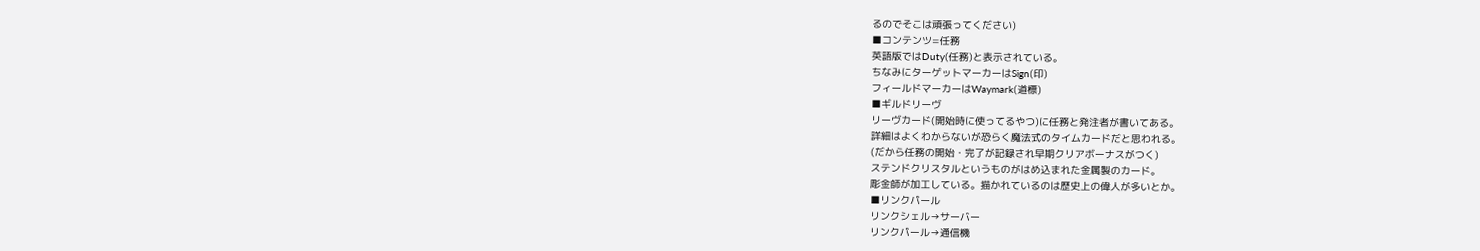るのでそこは頑張ってください)
■コンテンツ=任務
英語版ではDuty(任務)と表示されている。
ちなみにターゲットマーカーはSign(印)
フィールドマーカーはWaymark(道標)
■ギルドリーヴ
リーヴカード(開始時に使ってるやつ)に任務と発注者が書いてある。
詳細はよくわからないが恐らく魔法式のタイムカードだと思われる。
(だから任務の開始・完了が記録され早期クリアボーナスがつく)
ステンドクリスタルというものがはめ込まれた金属製のカード。
彫金師が加工している。描かれているのは歴史上の偉人が多いとか。
■リンクパール
リンクシェル→サーバー
リンクパール→通信機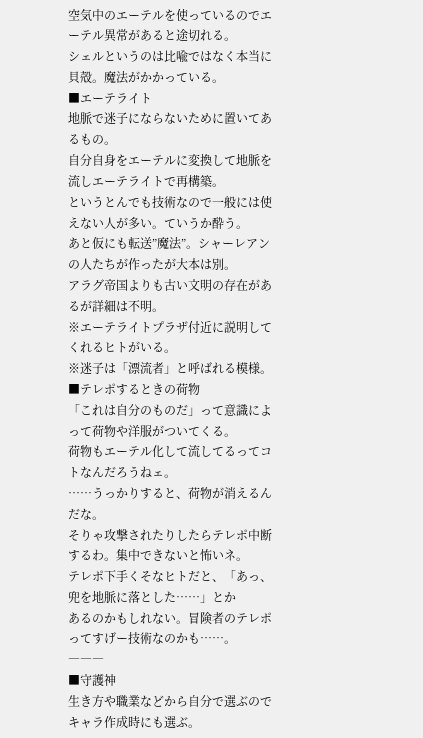空気中のエーテルを使っているのでエーテル異常があると途切れる。
シェルというのは比喩ではなく本当に貝殻。魔法がかかっている。
■エーテライト
地脈で迷子にならないために置いてあるもの。
自分自身をエーテルに変換して地脈を流しエーテライトで再構築。
というとんでも技術なので一般には使えない人が多い。ていうか酔う。
あと仮にも転送”魔法”。シャーレアンの人たちが作ったが大本は別。
アラグ帝国よりも古い文明の存在があるが詳細は不明。
※エーテライトプラザ付近に説明してくれるヒトがいる。
※迷子は「漂流者」と呼ばれる模様。
■テレポするときの荷物
「これは自分のものだ」って意識によって荷物や洋服がついてくる。
荷物もエーテル化して流してるってコトなんだろうねェ。
……うっかりすると、荷物が消えるんだな。
そりゃ攻撃されたりしたらテレポ中断するわ。集中できないと怖いネ。
テレポ下手くそなヒトだと、「あっ、兜を地脈に落とした……」とか
あるのかもしれない。冒険者のテレポってすげー技術なのかも……。
―――
■守護神
生き方や職業などから自分で選ぶのでキャラ作成時にも選ぶ。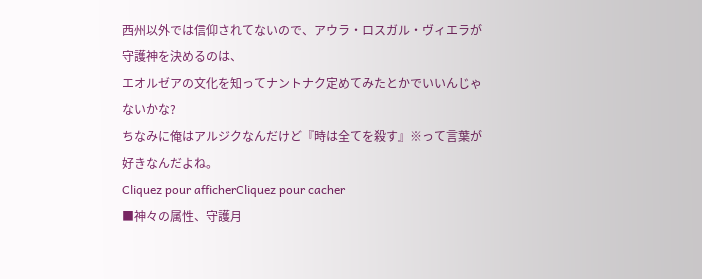西州以外では信仰されてないので、アウラ・ロスガル・ヴィエラが守護神を決めるのは、
エオルゼアの文化を知ってナントナク定めてみたとかでいいんじゃないかな?
ちなみに俺はアルジクなんだけど『時は全てを殺す』※って言葉が好きなんだよね。
Cliquez pour afficherCliquez pour cacher
■神々の属性、守護月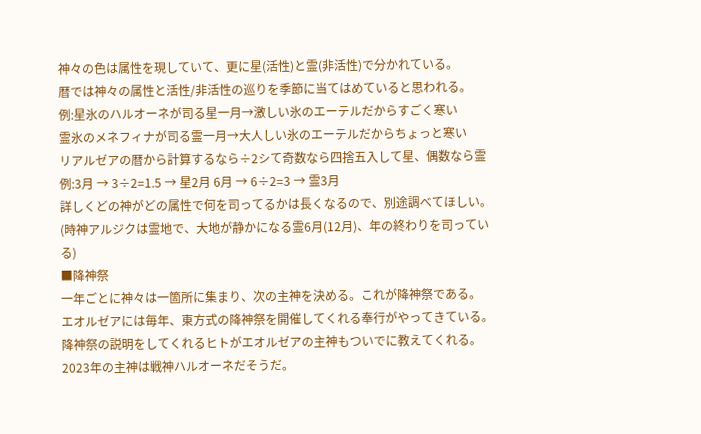神々の色は属性を現していて、更に星(活性)と霊(非活性)で分かれている。
暦では神々の属性と活性/非活性の巡りを季節に当てはめていると思われる。
例:星氷のハルオーネが司る星一月→激しい氷のエーテルだからすごく寒い
霊氷のメネフィナが司る霊一月→大人しい氷のエーテルだからちょっと寒い
リアルゼアの暦から計算するなら÷2シて奇数なら四捨五入して星、偶数なら霊
例:3月 → 3÷2=1.5 → 星2月 6月 → 6÷2=3 → 霊3月
詳しくどの神がどの属性で何を司ってるかは長くなるので、別途調べてほしい。
(時神アルジクは霊地で、大地が静かになる霊6月(12月)、年の終わりを司っている)
■降神祭
一年ごとに神々は一箇所に集まり、次の主神を決める。これが降神祭である。
エオルゼアには毎年、東方式の降神祭を開催してくれる奉行がやってきている。
降神祭の説明をしてくれるヒトがエオルゼアの主神もついでに教えてくれる。
2023年の主神は戦神ハルオーネだそうだ。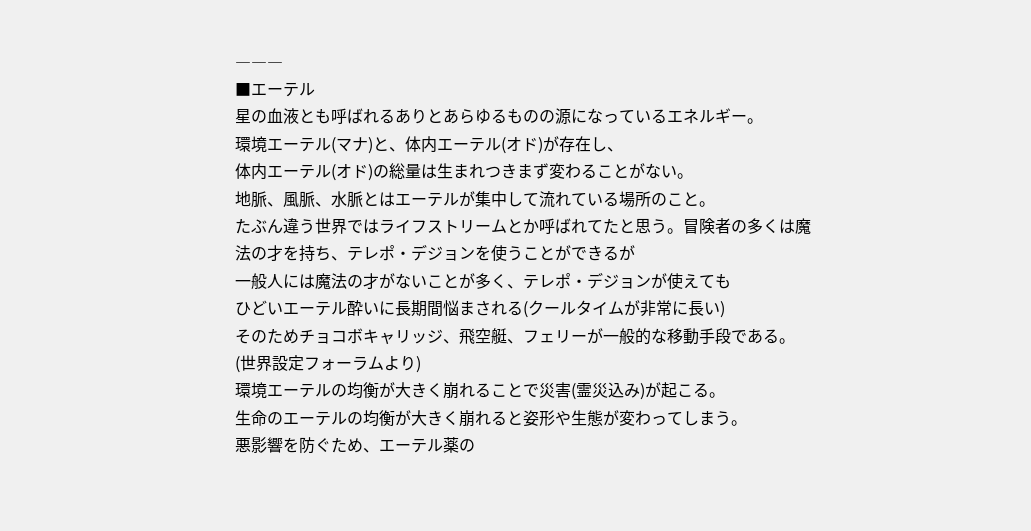―――
■エーテル
星の血液とも呼ばれるありとあらゆるものの源になっているエネルギー。
環境エーテル(マナ)と、体内エーテル(オド)が存在し、
体内エーテル(オド)の総量は生まれつきまず変わることがない。
地脈、風脈、水脈とはエーテルが集中して流れている場所のこと。
たぶん違う世界ではライフストリームとか呼ばれてたと思う。冒険者の多くは魔法の才を持ち、テレポ・デジョンを使うことができるが
一般人には魔法の才がないことが多く、テレポ・デジョンが使えても
ひどいエーテル酔いに長期間悩まされる(クールタイムが非常に長い)
そのためチョコボキャリッジ、飛空艇、フェリーが一般的な移動手段である。
(世界設定フォーラムより)
環境エーテルの均衡が大きく崩れることで災害(霊災込み)が起こる。
生命のエーテルの均衡が大きく崩れると姿形や生態が変わってしまう。
悪影響を防ぐため、エーテル薬の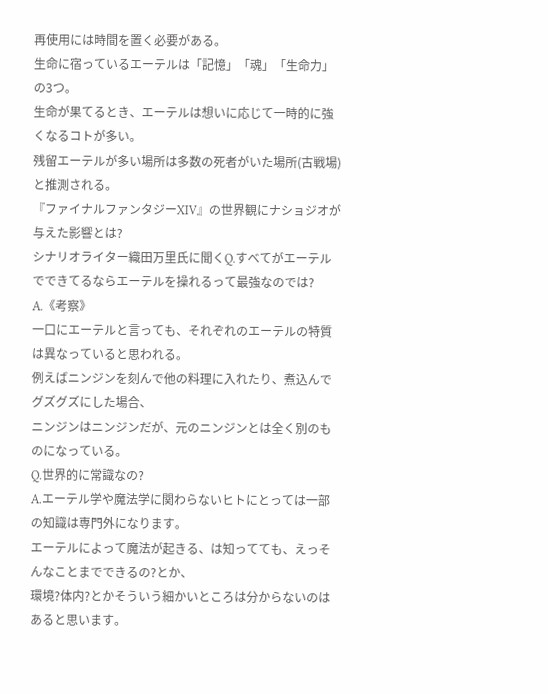再使用には時間を置く必要がある。
生命に宿っているエーテルは「記憶」「魂」「生命力」の3つ。
生命が果てるとき、エーテルは想いに応じて一時的に強くなるコトが多い。
残留エーテルが多い場所は多数の死者がいた場所(古戦場)と推測される。
『ファイナルファンタジーXIV』の世界観にナショジオが与えた影響とは?
シナリオライター織田万里氏に聞くQ.すべてがエーテルでできてるならエーテルを操れるって最強なのでは?
A.《考察》
一口にエーテルと言っても、それぞれのエーテルの特質は異なっていると思われる。
例えばニンジンを刻んで他の料理に入れたり、煮込んでグズグズにした場合、
ニンジンはニンジンだが、元のニンジンとは全く別のものになっている。
Q.世界的に常識なの?
A.エーテル学や魔法学に関わらないヒトにとっては一部の知識は専門外になります。
エーテルによって魔法が起きる、は知ってても、えっそんなことまでできるの?とか、
環境?体内?とかそういう細かいところは分からないのはあると思います。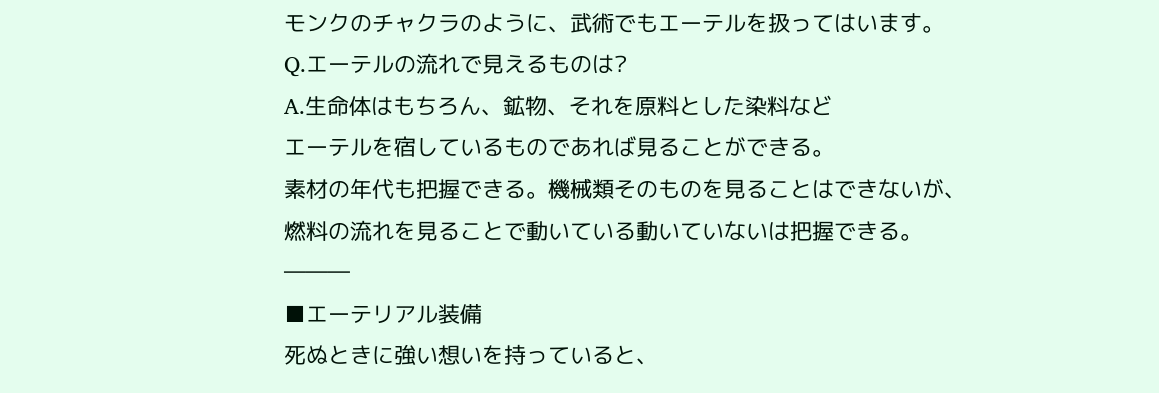モンクのチャクラのように、武術でもエーテルを扱ってはいます。
Q.エーテルの流れで見えるものは?
A.生命体はもちろん、鉱物、それを原料とした染料など
エーテルを宿しているものであれば見ることができる。
素材の年代も把握できる。機械類そのものを見ることはできないが、
燃料の流れを見ることで動いている動いていないは把握できる。
―――
■エーテリアル装備
死ぬときに強い想いを持っていると、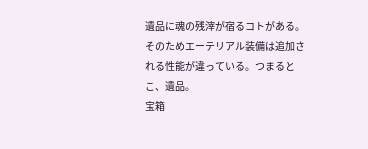遺品に魂の残滓が宿るコトがある。
そのためエーテリアル装備は追加される性能が違っている。つまるとこ、遺品。
宝箱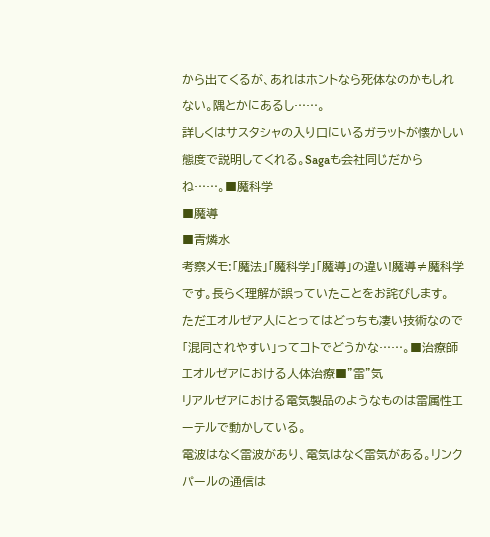から出てくるが、あれはホントなら死体なのかもしれない。隅とかにあるし……。
詳しくはサスタシャの入り口にいるガラットが懐かしい態度で説明してくれる。Sagaも会社同じだからね……。■魔科学
■魔導
■青燐水
考察メモ:「魔法」「魔科学」「魔導」の違い!魔導≠魔科学です。長らく理解が誤っていたことをお詫びします。
ただエオルゼア人にとってはどっちも凄い技術なので「混同されやすい」ってコトでどうかな……。■治療師
エオルゼアにおける人体治療■"雷"気
リアルゼアにおける電気製品のようなものは雷属性エーテルで動かしている。
電波はなく雷波があり、電気はなく雷気がある。リンクパールの通信は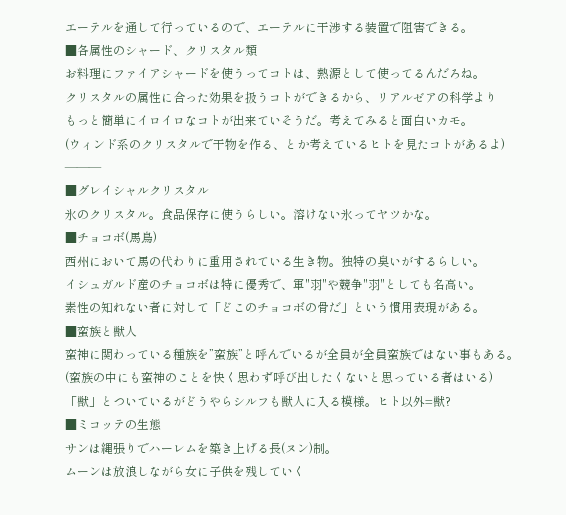エーテルを通して行っているので、エーテルに干渉する装置で阻害できる。
■各属性のシャード、クリスタル類
お料理にファイアシャードを使うってコトは、熱源として使ってるんだろね。
クリスタルの属性に合った効果を扱うコトができるから、リアルゼアの科学より
もっと簡単にイロイロなコトが出来ていそうだ。考えてみると面白いカモ。
(ウィンド系のクリスタルで干物を作る、とか考えているヒトを見たコトがあるよ)
―――
■グレイシャルクリスタル
氷のクリスタル。食品保存に使うらしい。溶けない氷ってヤツかな。
■チョコボ(馬鳥)
西州において馬の代わりに重用されている生き物。独特の臭いがするらしい。
イシュガルド産のチョコボは特に優秀で、軍"羽"や競争"羽"としても名高い。
素性の知れない者に対して「どこのチョコボの骨だ」という慣用表現がある。
■蛮族と獣人
蛮神に関わっている種族を”蛮族”と呼んでいるが全員が全員蛮族ではない事もある。
(蛮族の中にも蛮神のことを快く思わず呼び出したくないと思っている者はいる)
「獣」とついているがどうやらシルフも獣人に入る模様。ヒト以外=獣?
■ミコッテの生態
サンは縄張りでハーレムを築き上げる長(ヌン)制。
ムーンは放浪しながら女に子供を残していく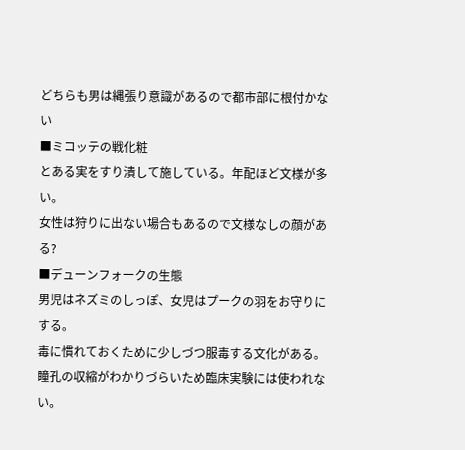どちらも男は縄張り意識があるので都市部に根付かない
■ミコッテの戦化粧
とある実をすり潰して施している。年配ほど文様が多い。
女性は狩りに出ない場合もあるので文様なしの顔がある?
■デューンフォークの生態
男児はネズミのしっぽ、女児はプークの羽をお守りにする。
毒に慣れておくために少しづつ服毒する文化がある。
瞳孔の収縮がわかりづらいため臨床実験には使われない。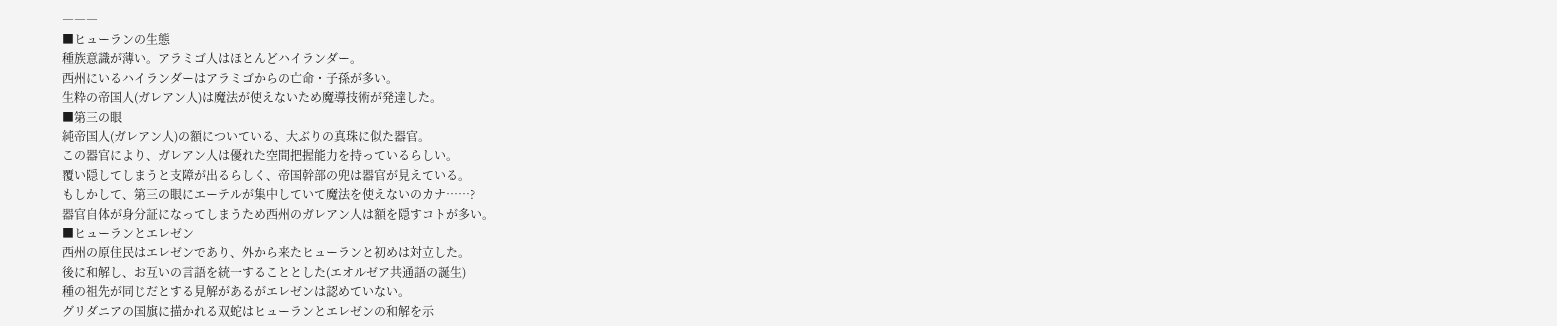―――
■ヒューランの生態
種族意識が薄い。アラミゴ人はほとんどハイランダー。
西州にいるハイランダーはアラミゴからの亡命・子孫が多い。
生粋の帝国人(ガレアン人)は魔法が使えないため魔導技術が発達した。
■第三の眼
純帝国人(ガレアン人)の額についている、大ぶりの真珠に似た器官。
この器官により、ガレアン人は優れた空間把握能力を持っているらしい。
覆い隠してしまうと支障が出るらしく、帝国幹部の兜は器官が見えている。
もしかして、第三の眼にエーテルが集中していて魔法を使えないのカナ……?
器官自体が身分証になってしまうため西州のガレアン人は額を隠すコトが多い。
■ヒューランとエレゼン
西州の原住民はエレゼンであり、外から来たヒューランと初めは対立した。
後に和解し、お互いの言語を統一することとした(エオルゼア共通語の誕生)
種の祖先が同じだとする見解があるがエレゼンは認めていない。
グリダニアの国旗に描かれる双蛇はヒューランとエレゼンの和解を示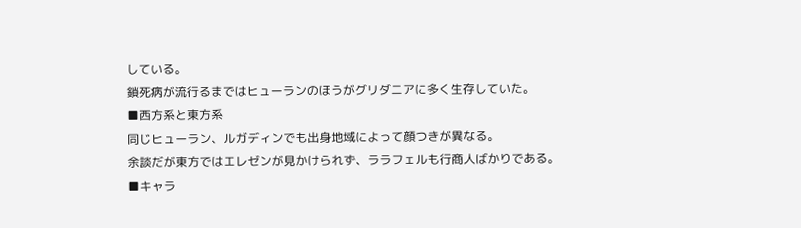している。
鎖死病が流行るまではヒューランのほうがグリダニアに多く生存していた。
■西方系と東方系
同じヒューラン、ルガディンでも出身地域によって顔つきが異なる。
余談だが東方ではエレゼンが見かけられず、ララフェルも行商人ばかりである。
■キャラ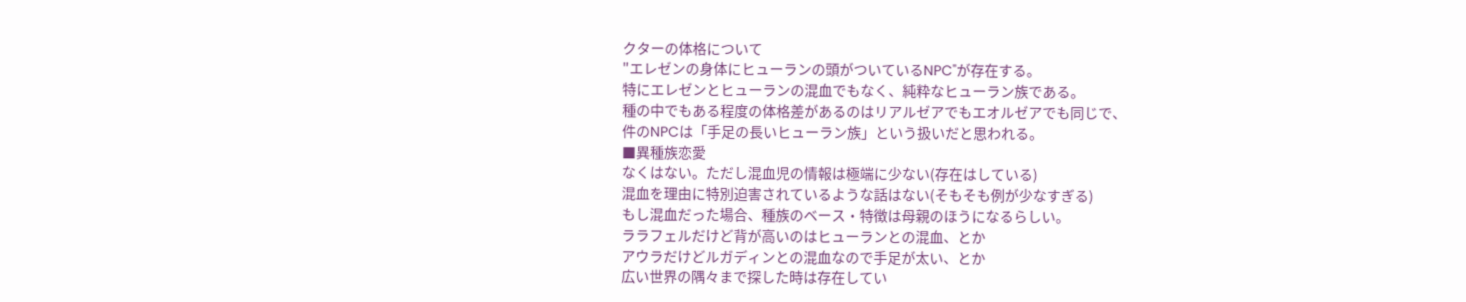クターの体格について
"エレゼンの身体にヒューランの頭がついているNPC"が存在する。
特にエレゼンとヒューランの混血でもなく、純粋なヒューラン族である。
種の中でもある程度の体格差があるのはリアルゼアでもエオルゼアでも同じで、
件のNPCは「手足の長いヒューラン族」という扱いだと思われる。
■異種族恋愛
なくはない。ただし混血児の情報は極端に少ない(存在はしている)
混血を理由に特別迫害されているような話はない(そもそも例が少なすぎる)
もし混血だった場合、種族のベース・特徴は母親のほうになるらしい。
ララフェルだけど背が高いのはヒューランとの混血、とか
アウラだけどルガディンとの混血なので手足が太い、とか
広い世界の隅々まで探した時は存在してい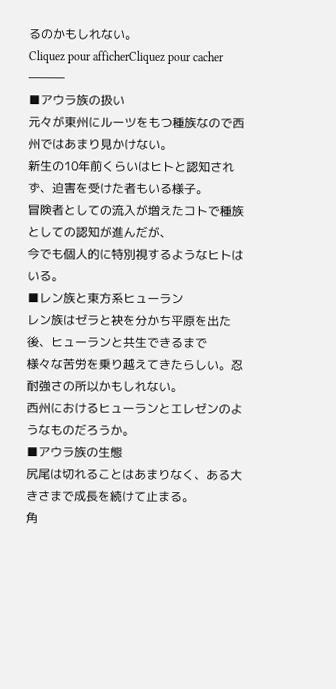るのかもしれない。
Cliquez pour afficherCliquez pour cacher
―――
■アウラ族の扱い
元々が東州にルーツをもつ種族なので西州ではあまり見かけない。
新生の10年前くらいはヒトと認知されず、迫害を受けた者もいる様子。
冒険者としての流入が増えたコトで種族としての認知が進んだが、
今でも個人的に特別視するようなヒトはいる。
■レン族と東方系ヒューラン
レン族はゼラと袂を分かち平原を出た後、ヒューランと共生できるまで
様々な苦労を乗り越えてきたらしい。忍耐強さの所以かもしれない。
西州におけるヒューランとエレゼンのようなものだろうか。
■アウラ族の生態
尻尾は切れることはあまりなく、ある大きさまで成長を続けて止まる。
角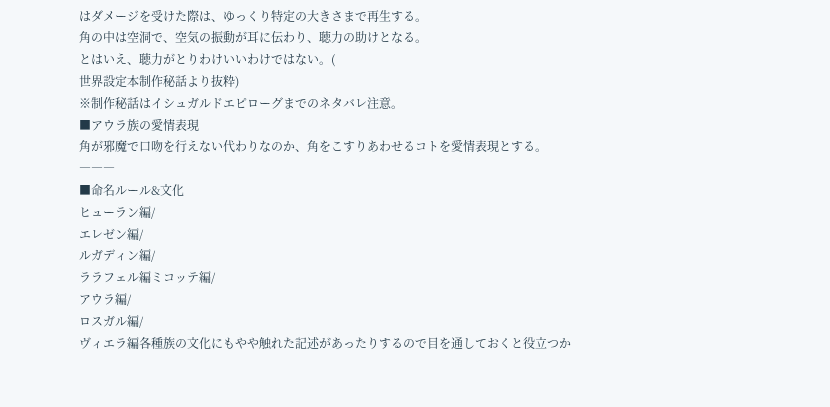はダメージを受けた際は、ゆっくり特定の大きさまで再生する。
角の中は空洞で、空気の振動が耳に伝わり、聴力の助けとなる。
とはいえ、聴力がとりわけいいわけではない。(
世界設定本制作秘話より抜粋)
※制作秘話はイシュガルドエピローグまでのネタバレ注意。
■アウラ族の愛情表現
角が邪魔で口吻を行えない代わりなのか、角をこすりあわせるコトを愛情表現とする。
―――
■命名ルール&文化
ヒューラン編/
エレゼン編/
ルガディン編/
ララフェル編ミコッテ編/
アウラ編/
ロスガル編/
ヴィエラ編各種族の文化にもやや触れた記述があったりするので目を通しておくと役立つか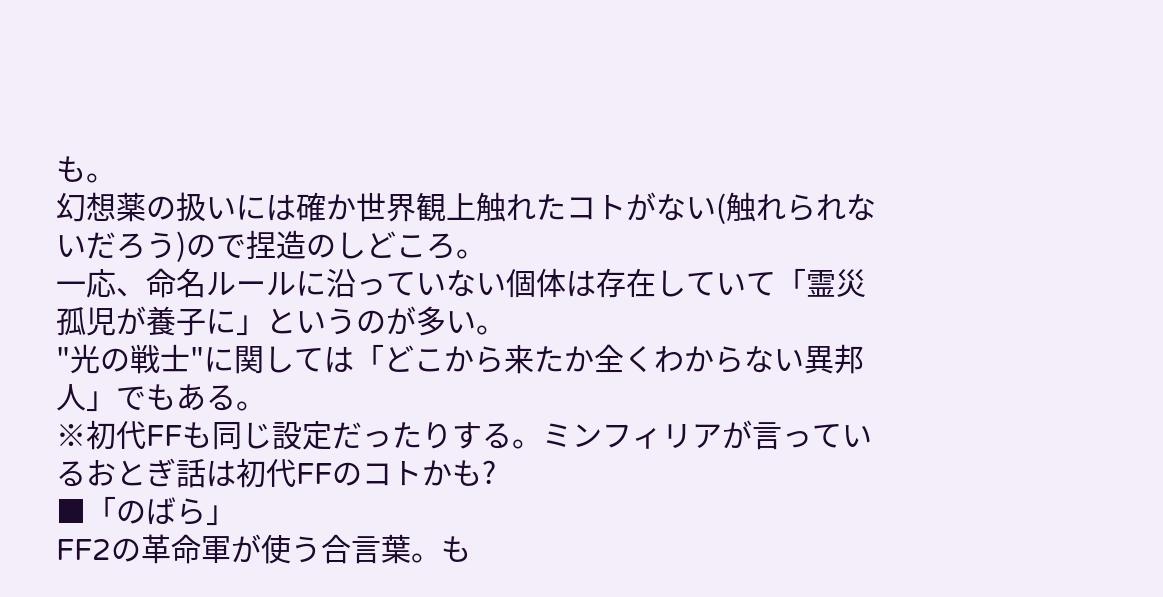も。
幻想薬の扱いには確か世界観上触れたコトがない(触れられないだろう)ので捏造のしどころ。
一応、命名ルールに沿っていない個体は存在していて「霊災孤児が養子に」というのが多い。
"光の戦士"に関しては「どこから来たか全くわからない異邦人」でもある。
※初代FFも同じ設定だったりする。ミンフィリアが言っているおとぎ話は初代FFのコトかも?
■「のばら」
FF2の革命軍が使う合言葉。も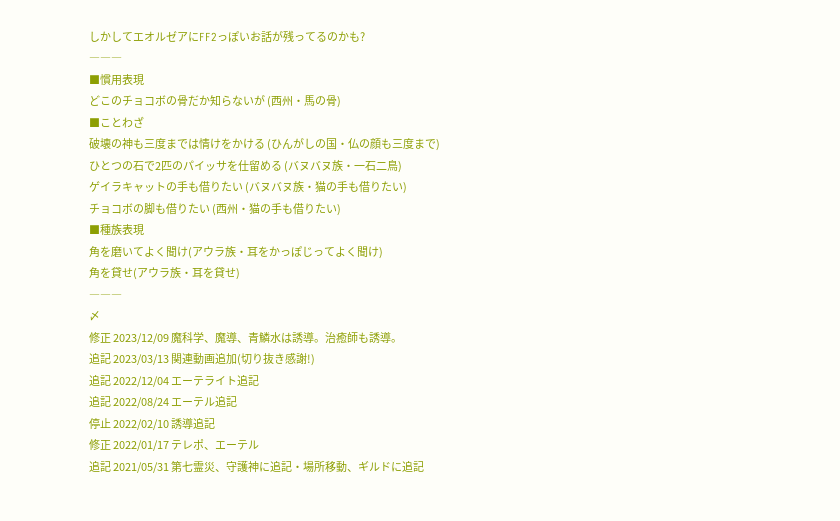しかしてエオルゼアにFF2っぽいお話が残ってるのかも?
―――
■慣用表現
どこのチョコボの骨だか知らないが (西州・馬の骨)
■ことわざ
破壊の神も三度までは情けをかける (ひんがしの国・仏の顔も三度まで)
ひとつの石で2匹のパイッサを仕留める (バヌバヌ族・一石二鳥)
ゲイラキャットの手も借りたい (バヌバヌ族・猫の手も借りたい)
チョコボの脚も借りたい (西州・猫の手も借りたい)
■種族表現
角を磨いてよく聞け(アウラ族・耳をかっぽじってよく聞け)
角を貸せ(アウラ族・耳を貸せ)
―――
〆
修正 2023/12/09 魔科学、魔導、青鱗水は誘導。治癒師も誘導。
追記 2023/03/13 関連動画追加(切り抜き感謝!)
追記 2022/12/04 エーテライト追記
追記 2022/08/24 エーテル追記
停止 2022/02/10 誘導追記
修正 2022/01/17 テレポ、エーテル
追記 2021/05/31 第七霊災、守護神に追記・場所移動、ギルドに追記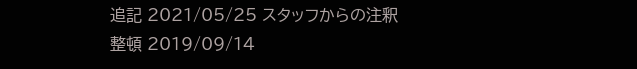追記 2021/05/25 スタッフからの注釈
整頓 2019/09/14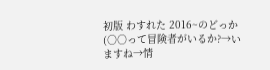初版 わすれた 2016~のどっか
(○○って冒険者がいるか?→いますね→情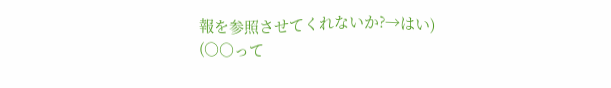報を参照させてくれないか?→はい)
(○○って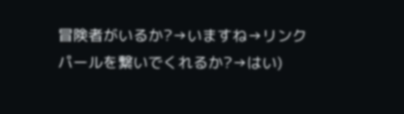冒険者がいるか?→いますね→リンクパールを繋いでくれるか?→はい)